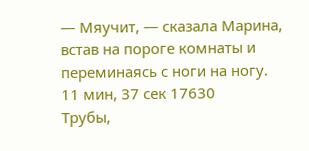— Мяучит, — сказала Марина, встав на пороге комнаты и переминаясь с ноги на ногу.
11 мин, 37 сек 17630
Трубы,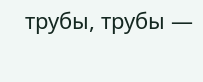трубы, трубы —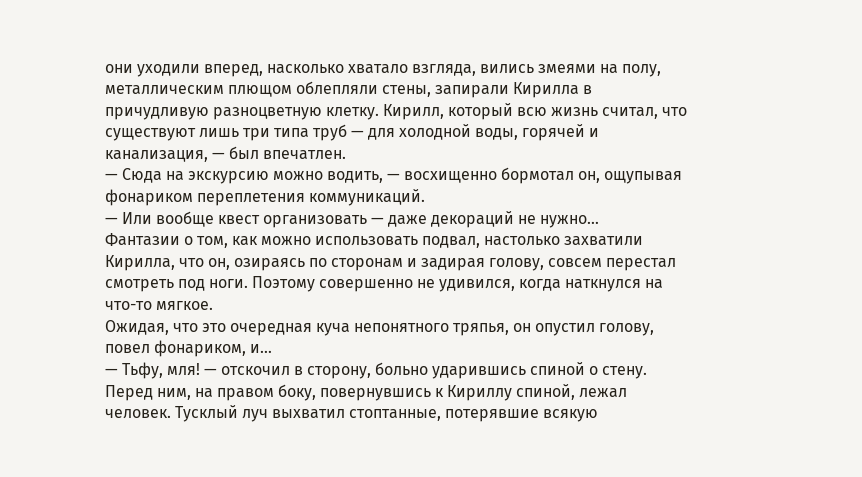они уходили вперед, насколько хватало взгляда, вились змеями на полу, металлическим плющом облепляли стены, запирали Кирилла в причудливую разноцветную клетку. Кирилл, который всю жизнь считал, что существуют лишь три типа труб — для холодной воды, горячей и канализация, — был впечатлен.
— Сюда на экскурсию можно водить, — восхищенно бормотал он, ощупывая фонариком переплетения коммуникаций.
— Или вообще квест организовать — даже декораций не нужно…
Фантазии о том, как можно использовать подвал, настолько захватили Кирилла, что он, озираясь по сторонам и задирая голову, совсем перестал смотреть под ноги. Поэтому совершенно не удивился, когда наткнулся на что-то мягкое.
Ожидая, что это очередная куча непонятного тряпья, он опустил голову, повел фонариком, и…
— Тьфу, мля! — отскочил в сторону, больно ударившись спиной о стену.
Перед ним, на правом боку, повернувшись к Кириллу спиной, лежал человек. Тусклый луч выхватил стоптанные, потерявшие всякую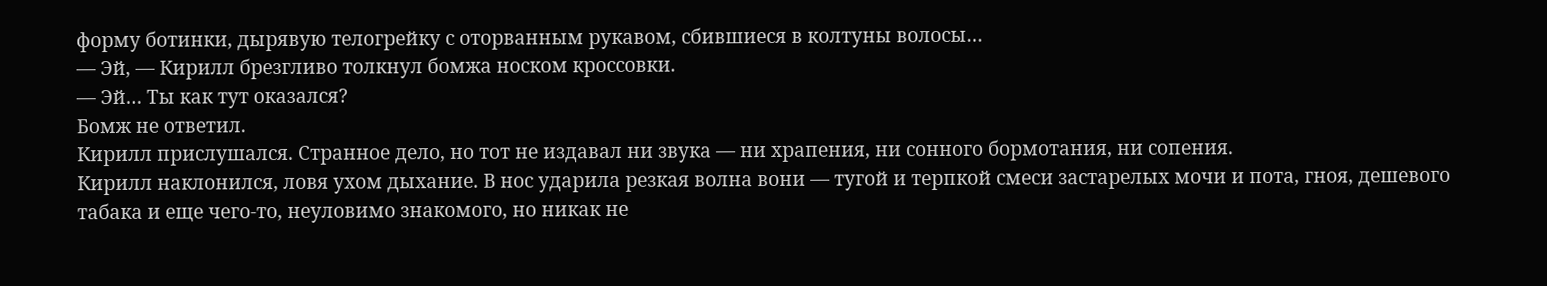форму ботинки, дырявую телогрейку с оторванным рукавом, сбившиеся в колтуны волосы…
— Эй, — Кирилл брезгливо толкнул бомжа носком кроссовки.
— Эй… Ты как тут оказался?
Бомж не ответил.
Кирилл прислушался. Странное дело, но тот не издавал ни звука — ни храпения, ни сонного бормотания, ни сопения.
Кирилл наклонился, ловя ухом дыхание. В нос ударила резкая волна вони — тугой и терпкой смеси застарелых мочи и пота, гноя, дешевого табака и еще чего-то, неуловимо знакомого, но никак не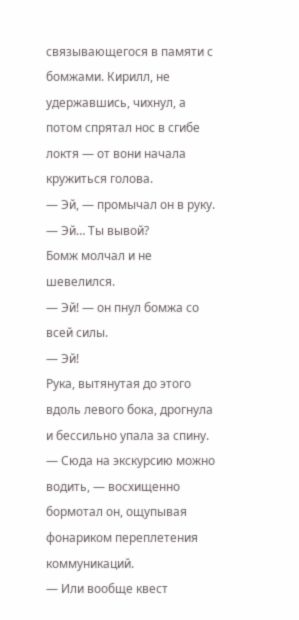связывающегося в памяти с бомжами. Кирилл, не удержавшись, чихнул, а потом спрятал нос в сгибе локтя — от вони начала кружиться голова.
— Эй, — промычал он в руку.
— Эй… Ты вывой?
Бомж молчал и не шевелился.
— Эй! — он пнул бомжа со всей силы.
— Эй!
Рука, вытянутая до этого вдоль левого бока, дрогнула и бессильно упала за спину.
— Сюда на экскурсию можно водить, — восхищенно бормотал он, ощупывая фонариком переплетения коммуникаций.
— Или вообще квест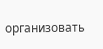организовать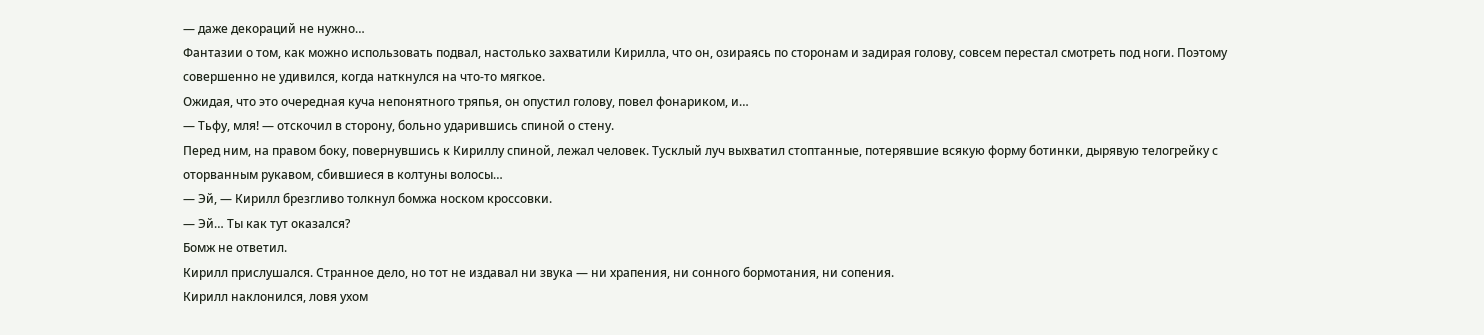— даже декораций не нужно…
Фантазии о том, как можно использовать подвал, настолько захватили Кирилла, что он, озираясь по сторонам и задирая голову, совсем перестал смотреть под ноги. Поэтому совершенно не удивился, когда наткнулся на что-то мягкое.
Ожидая, что это очередная куча непонятного тряпья, он опустил голову, повел фонариком, и…
— Тьфу, мля! — отскочил в сторону, больно ударившись спиной о стену.
Перед ним, на правом боку, повернувшись к Кириллу спиной, лежал человек. Тусклый луч выхватил стоптанные, потерявшие всякую форму ботинки, дырявую телогрейку с оторванным рукавом, сбившиеся в колтуны волосы…
— Эй, — Кирилл брезгливо толкнул бомжа носком кроссовки.
— Эй… Ты как тут оказался?
Бомж не ответил.
Кирилл прислушался. Странное дело, но тот не издавал ни звука — ни храпения, ни сонного бормотания, ни сопения.
Кирилл наклонился, ловя ухом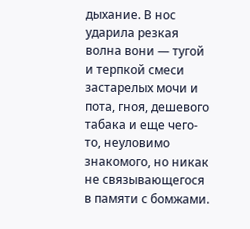дыхание. В нос ударила резкая волна вони — тугой и терпкой смеси застарелых мочи и пота, гноя, дешевого табака и еще чего-то, неуловимо знакомого, но никак не связывающегося в памяти с бомжами.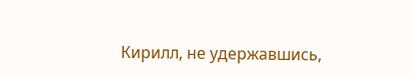Кирилл, не удержавшись,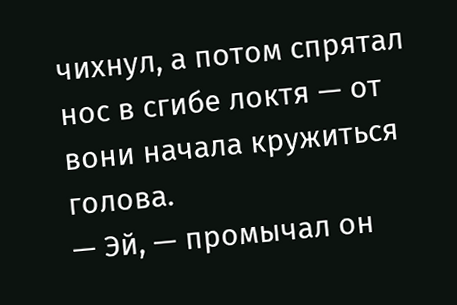чихнул, а потом спрятал нос в сгибе локтя — от вони начала кружиться голова.
— Эй, — промычал он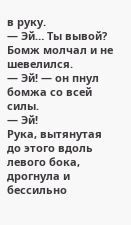в руку.
— Эй… Ты вывой?
Бомж молчал и не шевелился.
— Эй! — он пнул бомжа со всей силы.
— Эй!
Рука, вытянутая до этого вдоль левого бока, дрогнула и бессильно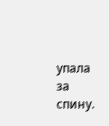упала за спину.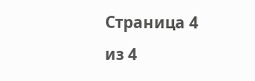Страница 4 из 4